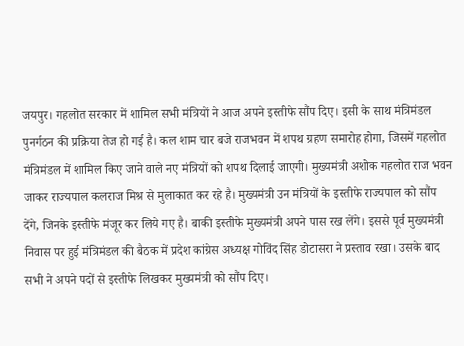जयपुर। गहलोत सरकार में शामिल सभी मंत्रियों ने आज अपने इस्तीफे सौंप दिए। इसी के साथ मंत्रिमंडल पुनर्गठन की प्रक्रिया तेज हो गई है। कल शाम चार बजे राजभवन में शपथ ग्रहण समारोह होगा, जिसमें गहलोत मंत्रिमंडल में शामिल किए जाने वाले नए मंत्रियों को शपथ दिलाई जाएगी। मुख्यमंत्री अशोक गहलोत राज भवन जाकर राज्यपाल कलराज मिश्र से मुलाकात कर रहे है। मुख्यमंत्री उन मंत्रियों के इस्तीफे राज्यपाल को सौंप देंगे, जिनके इस्तीफे मंजूर कर लिये गए है। बाकी इस्तीफे मुख्यमंत्री अपने पास रख लेंगे। इससे पूर्व मुख्यमंत्री निवास पर हुई मंत्रिमंडल की बैठक में प्रदेश कांग्रेस अध्यक्ष गोविंद सिंह डोटासरा ने प्रस्ताव रखा। उसके बाद सभी ने अपने पदों से इस्तीफे लिखकर मुख्यमंत्री को सौंप दिए।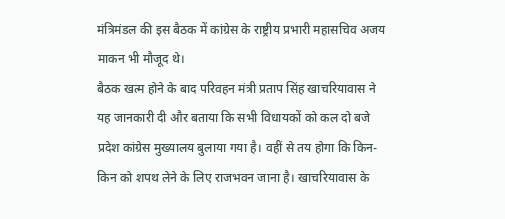मंत्रिमंडल की इस बैठक में कांग्रेस के राष्ट्रीय प्रभारी महासचिव अजय माकन भी मौजूद थे।
बैठक खत्म होने के बाद परिवहन मंत्री प्रताप सिंह खाचरियावास ने यह जानकारी दी और बताया कि सभी विधायकों को कल दो बजे प्रदेश कांग्रेस मुख्यालय बुलाया गया है। वहीं से तय होगा कि किन-किन को शपथ लेने के लिए राजभवन जाना है। खाचरियावास के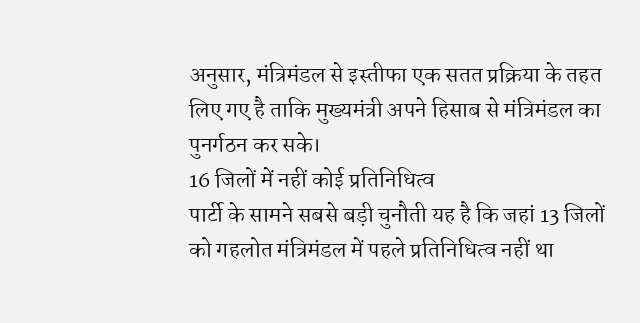अनुसार, मंत्रिमंडल से इस्तीफा एक सतत प्रक्रिया के तहत लिए गए है ताकि मुख्यमंत्री अपने हिसाब से मंत्रिमंडल का पुनर्गठन कर सके।
16 जिलों में नहीं कोई प्रतिनिधित्व
पार्टी के सामने सबसे बड़ी चुनौती यह है कि जहां 13 जिलों को गहलोत मंत्रिमंडल में पहले प्रतिनिधित्व नहीं था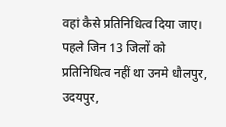वहां कैसे प्रतिनिधित्व दिया जाए। पहले जिन 13 जिलों को प्रतिनिधित्व नहीं था उनमे धौलपुर, उदयपुर,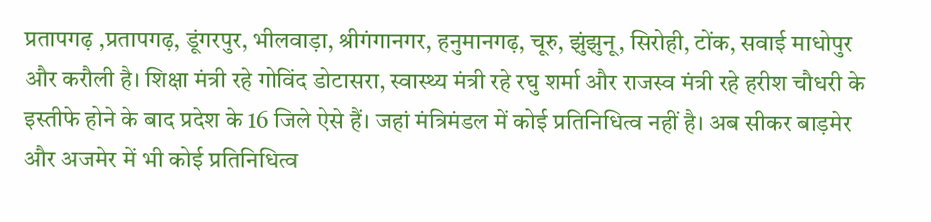प्रतापगढ़ ,प्रतापगढ़, डूंगरपुर, भीलवाड़ा, श्रीगंगानगर, हनुमानगढ़, चूरु, झुंझुनू, सिरोही, टोंक, सवाई माधोपुर और करौली है। शिक्षा मंत्री रहे गोविंद डोटासरा, स्वास्थ्य मंत्री रहे रघु शर्मा और राजस्व मंत्री रहे हरीश चौधरी के इस्तीफे होने के बाद प्रदेश के 16 जिले ऐसे हैं। जहां मंत्रिमंडल में कोई प्रतिनिधित्व नहीं है। अब सीकर बाड़मेर और अजमेर में भी कोई प्रतिनिधित्व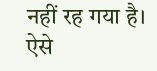नहीं रह गया है। ऐसे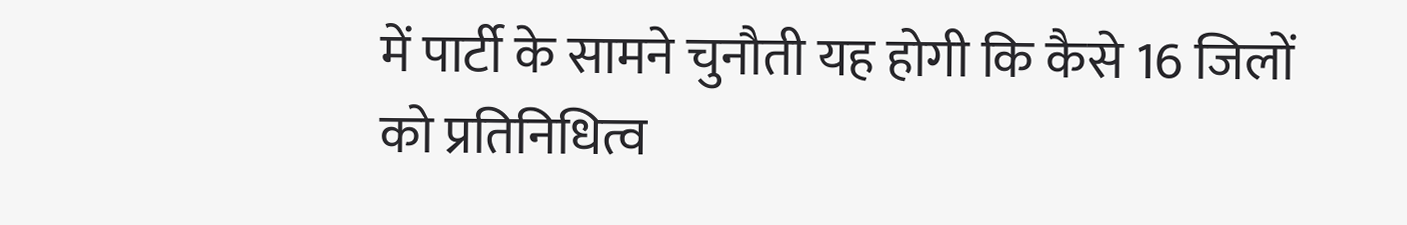में पार्टी के सामने चुनौती यह होगी कि कैसे 16 जिलों को प्रतिनिधित्व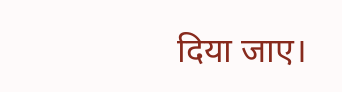दिया जाए।